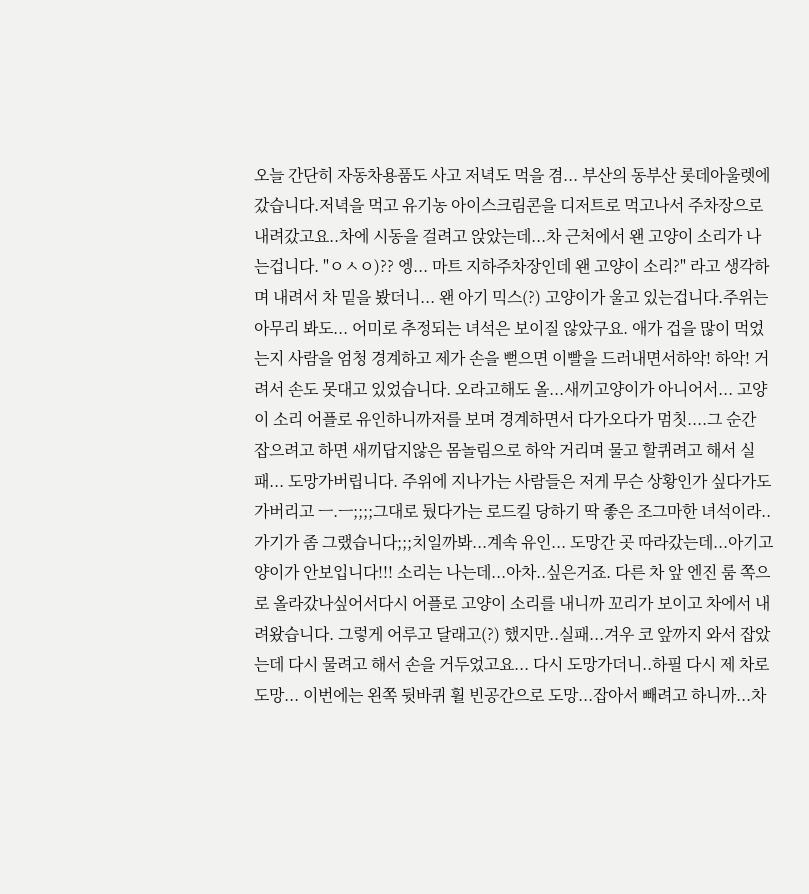오늘 간단히 자동차용품도 사고 저녁도 먹을 겸... 부산의 동부산 롯데아울렛에 갔습니다.저녁을 먹고 유기농 아이스크림콘을 디저트로 먹고나서 주차장으로 내려갔고요..차에 시동을 걸려고 앉았는데...차 근처에서 왠 고양이 소리가 나는겁니다. "ㅇㅅㅇ)?? 엥... 마트 지하주차장인데 왠 고양이 소리?" 라고 생각하며 내려서 차 밑을 봤더니... 왠 아기 믹스(?) 고양이가 울고 있는겁니다.주위는 아무리 봐도... 어미로 추정되는 녀석은 보이질 않았구요. 애가 겁을 많이 먹었는지 사람을 엄청 경계하고 제가 손을 뻗으면 이빨을 드러내면서하악! 하악! 거려서 손도 못대고 있었습니다. 오라고해도 올...새끼고양이가 아니어서... 고양이 소리 어플로 유인하니까저를 보며 경계하면서 다가오다가 멈칫....그 순간 잡으려고 하면 새끼답지않은 몸놀림으로 하악 거리며 물고 할퀴려고 해서 실패... 도망가버립니다. 주위에 지나가는 사람들은 저게 무슨 상황인가 싶다가도 가버리고 ㅡ.ㅡ;;;;그대로 뒀다가는 로드킬 당하기 딱 좋은 조그마한 녀석이라..가기가 좀 그랬습니다;;;치일까봐...계속 유인... 도망간 곳 따라갔는데...아기고양이가 안보입니다!!! 소리는 나는데...아차..싶은거죠. 다른 차 앞 엔진 룸 쪽으로 올라갔나싶어서다시 어플로 고양이 소리를 내니까 꼬리가 보이고 차에서 내려왔습니다. 그렇게 어루고 달래고(?) 했지만..실패...겨우 코 앞까지 와서 잡았는데 다시 물려고 해서 손을 거두었고요... 다시 도망가더니..하필 다시 제 차로 도망... 이번에는 왼쪽 뒷바퀴 휠 빈공간으로 도망...잡아서 빼려고 하니까...차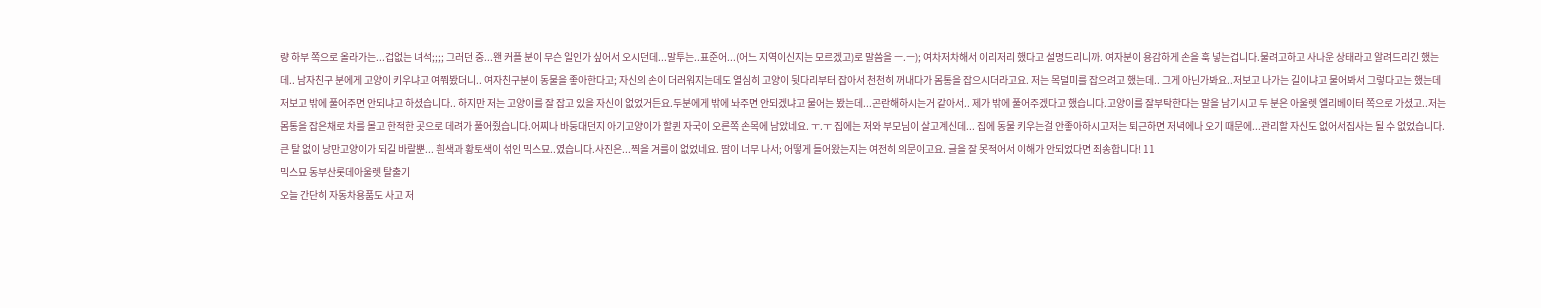량 하부 쪽으로 올라가는...겁없는 녀석;;;; 그러던 중...왠 커플 분이 무슨 일인가 싶어서 오시던데...말투는..표준어...(어느 지역이신지는 모르겠고)로 말씀을 ㅡ.ㅡ); 여차저차해서 이리저리 했다고 설명드리니까. 여자분이 용감하게 손을 훅 넣는겁니다.물려고하고 사나운 상태라고 알려드리긴 했는데.. 남자친구 분에게 고양이 키우냐고 여쭤봤더니.. 여자친구분이 동물을 좋아한다고; 자신의 손이 더러워지는데도 열심히 고양이 뒷다리부터 잡아서 천천히 꺼내다가 몸통을 잡으시더라고요. 저는 목덜미를 잡으려고 했는데.. 그게 아닌가봐요..저보고 나가는 길이냐고 물어봐서 그렇다고는 했는데 저보고 밖에 풀어주면 안되냐고 하셨습니다.. 하지만 저는 고양이를 잘 잡고 있을 자신이 없었거든요.두분에게 밖에 놔주면 안되겠냐고 물어는 봤는데...곤란해하시는거 같아서.. 제가 밖에 풀어주겠다고 했습니다.고양이를 잘부탁한다는 말을 남기시고 두 분은 아울렛 엘리베이터 쪽으로 가셨고..저는 몸통을 잡은채로 차를 몰고 한적한 곳으로 데려가 풀어줬습니다.어찌나 바둥대던지 아기고양이가 할퀸 자국이 오른쪽 손목에 남았네요. ㅜ.ㅜ 집에는 저와 부모님이 살고계신데... 집에 동물 키우는걸 안좋아하시고저는 퇴근하면 저녁에나 오기 때문에...관리할 자신도 없어서집사는 될 수 없었습니다. 큰 탈 없이 낭만고양이가 되길 바랄뿐... 흰색과 황토색이 섞인 믹스묘..였습니다.사진은...찍을 겨를이 없었네요. 땀이 너무 나서; 어떻게 들어왔는지는 여전히 의문이고요. 글을 잘 못적어서 이해가 안되었다면 죄송합니다! 11
믹스묘 동부산롯데아울렛 탈출기
오늘 간단히 자동차용품도 사고 저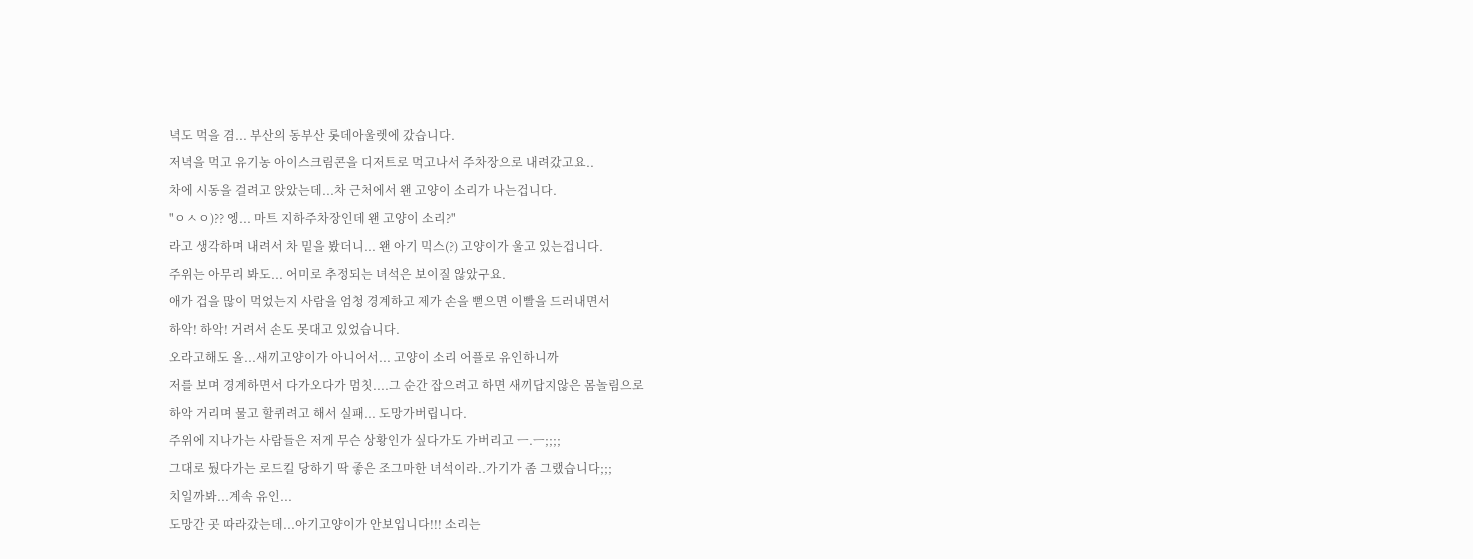녁도 먹을 겸... 부산의 동부산 롯데아울렛에 갔습니다.
저녁을 먹고 유기농 아이스크림콘을 디저트로 먹고나서 주차장으로 내려갔고요..
차에 시동을 걸려고 앉았는데...차 근처에서 왠 고양이 소리가 나는겁니다.
"ㅇㅅㅇ)?? 엥... 마트 지하주차장인데 왠 고양이 소리?"
라고 생각하며 내려서 차 밑을 봤더니... 왠 아기 믹스(?) 고양이가 울고 있는겁니다.
주위는 아무리 봐도... 어미로 추정되는 녀석은 보이질 않았구요.
애가 겁을 많이 먹었는지 사람을 엄청 경계하고 제가 손을 뻗으면 이빨을 드러내면서
하악! 하악! 거려서 손도 못대고 있었습니다.
오라고해도 올...새끼고양이가 아니어서... 고양이 소리 어플로 유인하니까
저를 보며 경계하면서 다가오다가 멈칫....그 순간 잡으려고 하면 새끼답지않은 몸놀림으로
하악 거리며 물고 할퀴려고 해서 실패... 도망가버립니다.
주위에 지나가는 사람들은 저게 무슨 상황인가 싶다가도 가버리고 ㅡ.ㅡ;;;;
그대로 뒀다가는 로드킬 당하기 딱 좋은 조그마한 녀석이라..가기가 좀 그랬습니다;;;
치일까봐...계속 유인...
도망간 곳 따라갔는데...아기고양이가 안보입니다!!! 소리는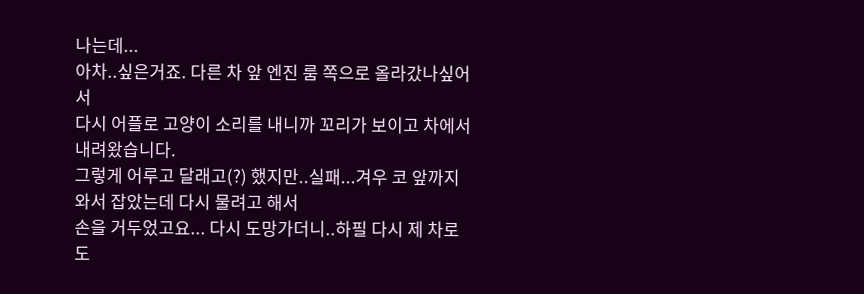나는데...
아차..싶은거죠. 다른 차 앞 엔진 룸 쪽으로 올라갔나싶어서
다시 어플로 고양이 소리를 내니까 꼬리가 보이고 차에서 내려왔습니다.
그렇게 어루고 달래고(?) 했지만..실패...겨우 코 앞까지 와서 잡았는데 다시 물려고 해서
손을 거두었고요... 다시 도망가더니..하필 다시 제 차로 도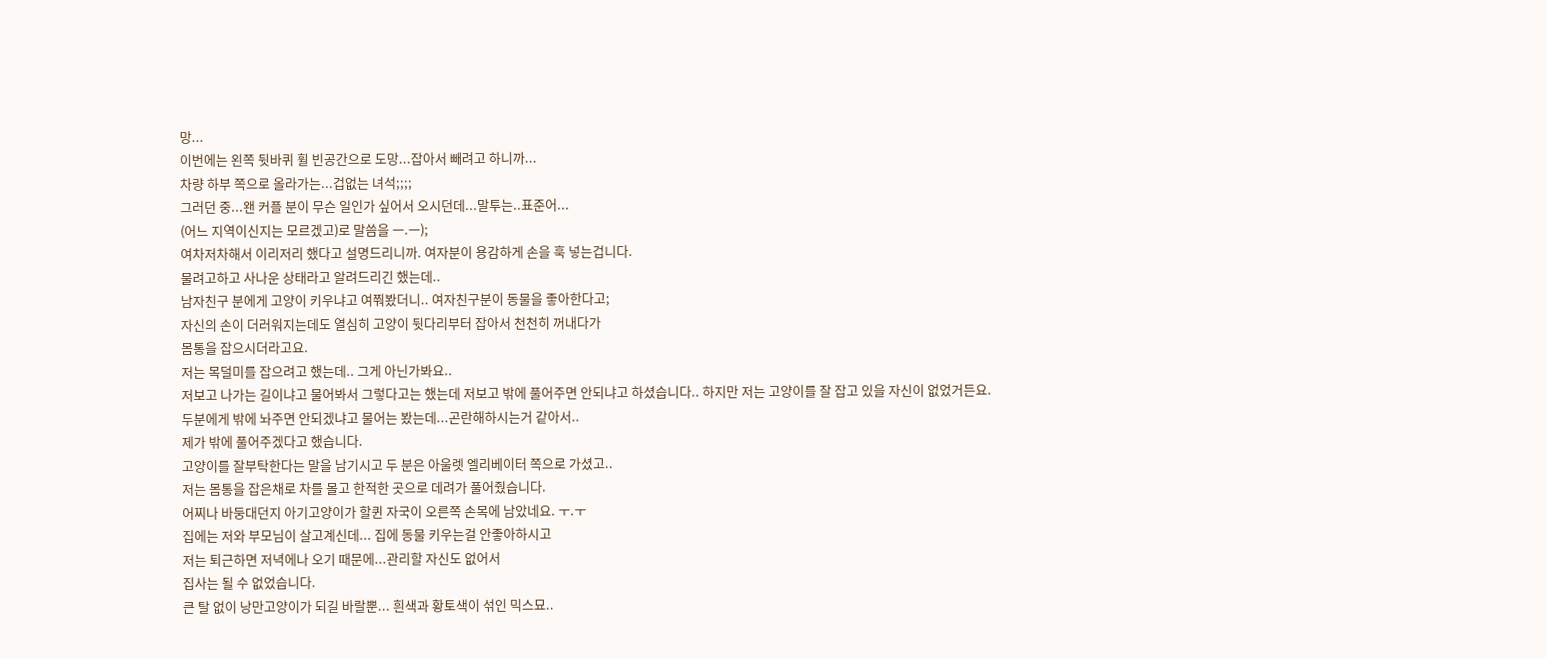망...
이번에는 왼쪽 뒷바퀴 휠 빈공간으로 도망...잡아서 빼려고 하니까...
차량 하부 쪽으로 올라가는...겁없는 녀석;;;;
그러던 중...왠 커플 분이 무슨 일인가 싶어서 오시던데...말투는..표준어...
(어느 지역이신지는 모르겠고)로 말씀을 ㅡ.ㅡ);
여차저차해서 이리저리 했다고 설명드리니까. 여자분이 용감하게 손을 훅 넣는겁니다.
물려고하고 사나운 상태라고 알려드리긴 했는데..
남자친구 분에게 고양이 키우냐고 여쭤봤더니.. 여자친구분이 동물을 좋아한다고;
자신의 손이 더러워지는데도 열심히 고양이 뒷다리부터 잡아서 천천히 꺼내다가
몸통을 잡으시더라고요.
저는 목덜미를 잡으려고 했는데.. 그게 아닌가봐요..
저보고 나가는 길이냐고 물어봐서 그렇다고는 했는데 저보고 밖에 풀어주면 안되냐고 하셨습니다.. 하지만 저는 고양이를 잘 잡고 있을 자신이 없었거든요.
두분에게 밖에 놔주면 안되겠냐고 물어는 봤는데...곤란해하시는거 같아서..
제가 밖에 풀어주겠다고 했습니다.
고양이를 잘부탁한다는 말을 남기시고 두 분은 아울렛 엘리베이터 쪽으로 가셨고..
저는 몸통을 잡은채로 차를 몰고 한적한 곳으로 데려가 풀어줬습니다.
어찌나 바둥대던지 아기고양이가 할퀸 자국이 오른쪽 손목에 남았네요. ㅜ.ㅜ
집에는 저와 부모님이 살고계신데... 집에 동물 키우는걸 안좋아하시고
저는 퇴근하면 저녁에나 오기 때문에...관리할 자신도 없어서
집사는 될 수 없었습니다.
큰 탈 없이 낭만고양이가 되길 바랄뿐... 흰색과 황토색이 섞인 믹스묘..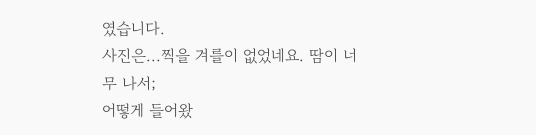였습니다.
사진은...찍을 겨를이 없었네요. 땀이 너무 나서;
어떻게 들어왔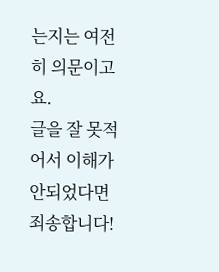는지는 여전히 의문이고요.
글을 잘 못적어서 이해가 안되었다면 죄송합니다!